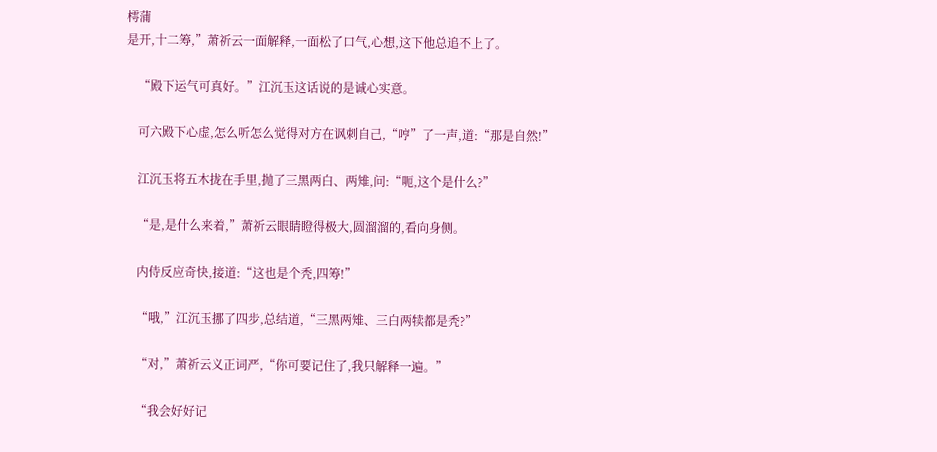樗蒲
是开,十二筹,”萧祈云一面解释,一面松了口气,心想,这下他总追不上了。

    “殿下运气可真好。”江沉玉这话说的是诚心实意。

    可六殿下心虚,怎么听怎么觉得对方在讽刺自己,“哼”了一声,道:“那是自然!”

    江沉玉将五木拢在手里,抛了三黑两白、两雉,问:“呃,这个是什么?”

    “是,是什么来着,”萧祈云眼睛瞪得极大,圆溜溜的,看向身侧。

    内侍反应奇快,接道:“这也是个秃,四筹!”

    “哦,”江沉玉挪了四步,总结道,“三黑两雉、三白两犊都是秃?”

    “对,”萧祈云义正词严,“你可要记住了,我只解释一遍。”

    “我会好好记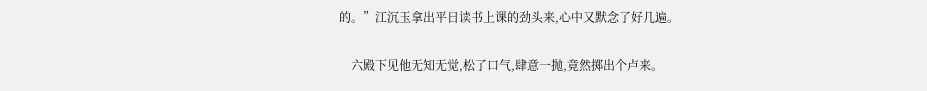的。”江沉玉拿出平日读书上课的劲头来,心中又默念了好几遍。

    六殿下见他无知无觉,松了口气,肆意一抛,竟然掷出个卢来。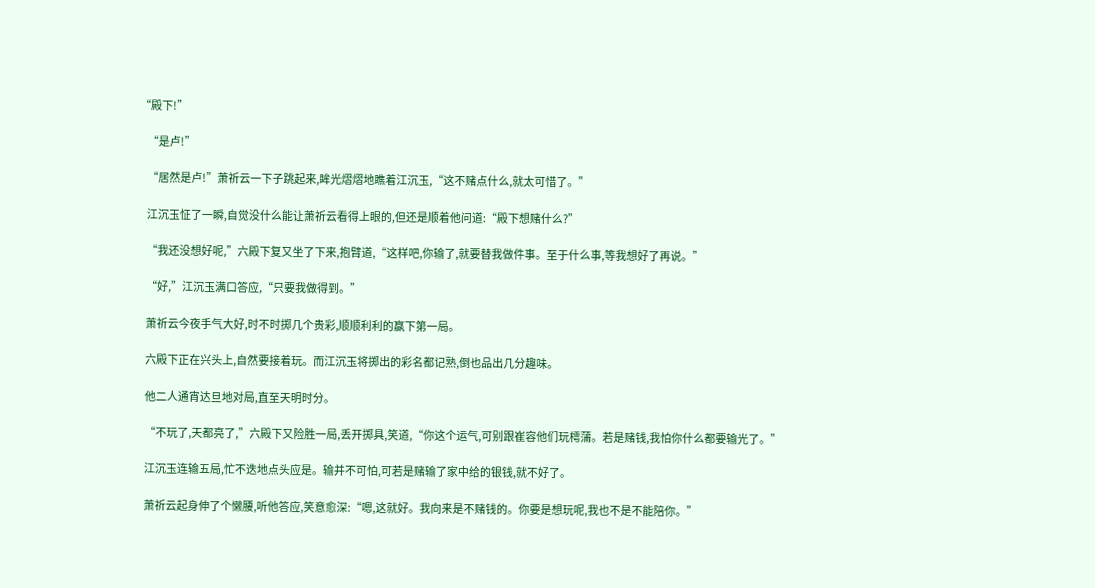“殿下!”

    “是卢!”

    “居然是卢!”萧祈云一下子跳起来,眸光熠熠地瞧着江沉玉,“这不赌点什么,就太可惜了。”

    江沉玉怔了一瞬,自觉没什么能让萧祈云看得上眼的,但还是顺着他问道:“殿下想赌什么?”

    “我还没想好呢,”六殿下复又坐了下来,抱臂道,“这样吧,你输了,就要替我做件事。至于什么事,等我想好了再说。”

    “好,”江沉玉满口答应,“只要我做得到。”

    萧祈云今夜手气大好,时不时掷几个贵彩,顺顺利利的赢下第一局。

    六殿下正在兴头上,自然要接着玩。而江沉玉将掷出的彩名都记熟,倒也品出几分趣味。

    他二人通宵达旦地对局,直至天明时分。

    “不玩了,天都亮了,”六殿下又险胜一局,丢开掷具,笑道,“你这个运气,可别跟崔容他们玩樗蒲。若是赌钱,我怕你什么都要输光了。”

    江沉玉连输五局,忙不迭地点头应是。输并不可怕,可若是赌输了家中给的银钱,就不好了。

    萧祈云起身伸了个懒腰,听他答应,笑意愈深:“嗯,这就好。我向来是不赌钱的。你要是想玩呢,我也不是不能陪你。”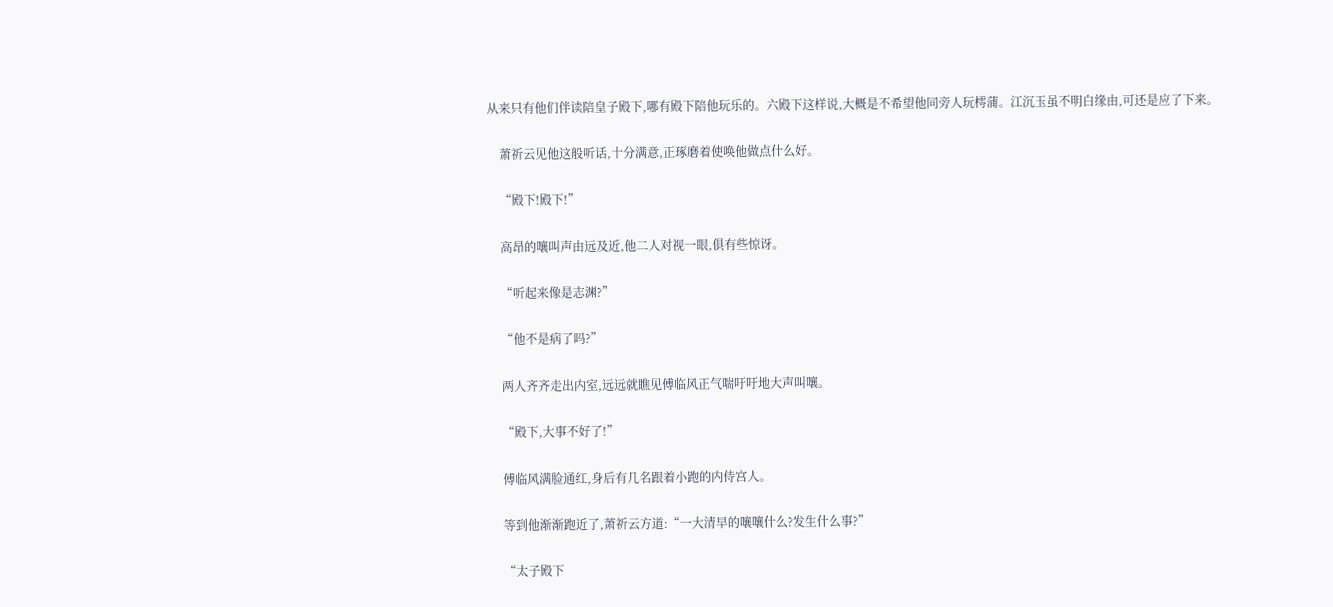从来只有他们伴读陪皇子殿下,哪有殿下陪他玩乐的。六殿下这样说,大概是不希望他同旁人玩樗蒲。江沉玉虽不明白缘由,可还是应了下来。

    萧祈云见他这般听话,十分满意,正琢磨着使唤他做点什么好。

    “殿下!殿下!”

    高昂的嚷叫声由远及近,他二人对视一眼,俱有些惊讶。

    “听起来像是志渊?”

    “他不是病了吗?”

    两人齐齐走出内室,远远就瞧见傅临风正气喘吁吁地大声叫嚷。

    “殿下,大事不好了!”

    傅临风满脸通红,身后有几名跟着小跑的内侍宫人。

    等到他渐渐跑近了,萧祈云方道:“一大清早的嚷嚷什么?发生什么事?”

    “太子殿下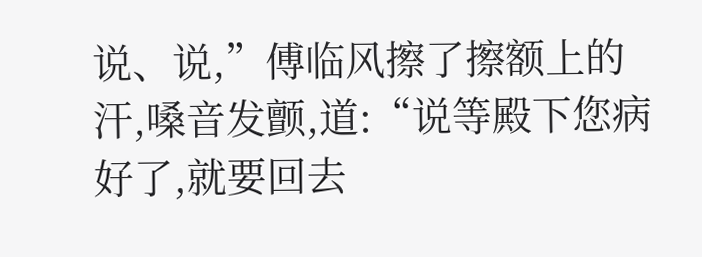说、说,”傅临风擦了擦额上的汗,嗓音发颤,道:“说等殿下您病好了,就要回去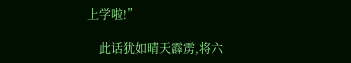上学啦!”

    此话犹如晴天霹雳,将六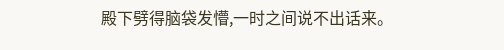殿下劈得脑袋发懵,一时之间说不出话来。